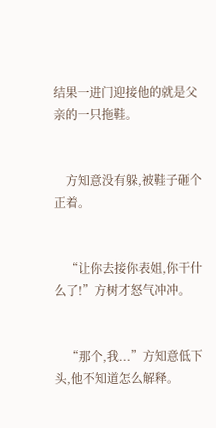结果一进门迎接他的就是父亲的一只拖鞋。


    方知意没有躲,被鞋子砸个正着。


    “让你去接你表姐,你干什么了!”方树才怒气冲冲。


    “那个,我...”方知意低下头,他不知道怎么解释。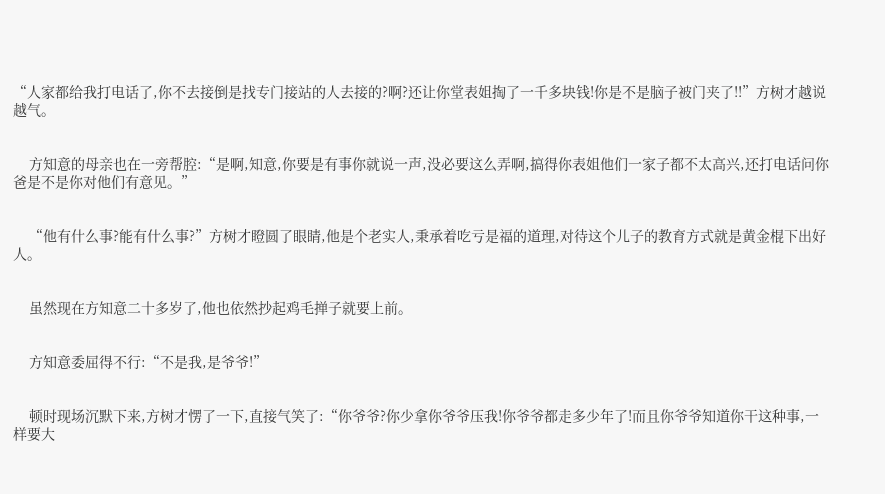“人家都给我打电话了,你不去接倒是找专门接站的人去接的?啊?还让你堂表姐掏了一千多块钱!你是不是脑子被门夹了!!”方树才越说越气。


    方知意的母亲也在一旁帮腔:“是啊,知意,你要是有事你就说一声,没必要这么弄啊,搞得你表姐他们一家子都不太高兴,还打电话问你爸是不是你对他们有意见。”


    “他有什么事?能有什么事?”方树才瞪圆了眼睛,他是个老实人,秉承着吃亏是福的道理,对待这个儿子的教育方式就是黄金棍下出好人。


    虽然现在方知意二十多岁了,他也依然抄起鸡毛掸子就要上前。


    方知意委屈得不行:“不是我,是爷爷!”


    顿时现场沉默下来,方树才愣了一下,直接气笑了:“你爷爷?你少拿你爷爷压我!你爷爷都走多少年了!而且你爷爷知道你干这种事,一样要大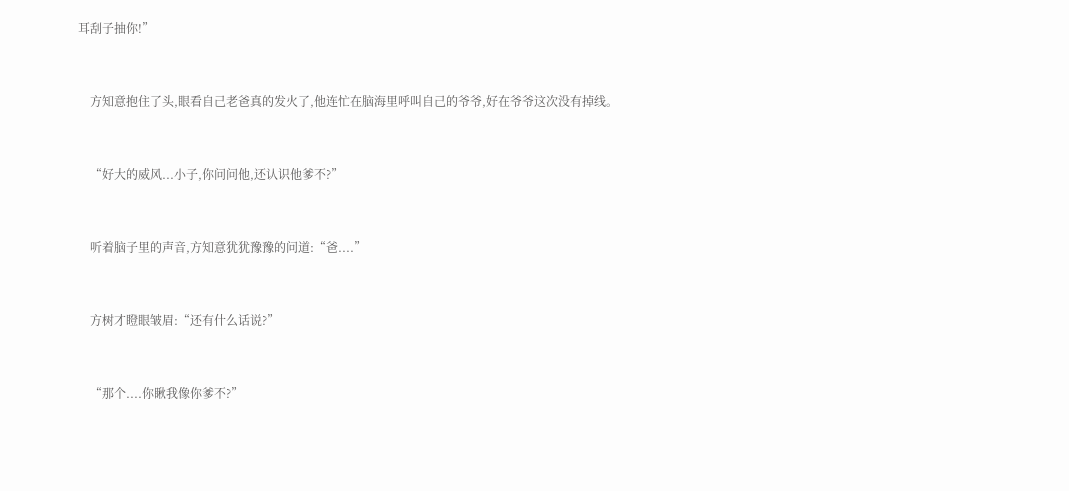耳刮子抽你!”


    方知意抱住了头,眼看自己老爸真的发火了,他连忙在脑海里呼叫自己的爷爷,好在爷爷这次没有掉线。


    “好大的威风...小子,你问问他,还认识他爹不?”


    听着脑子里的声音,方知意犹犹豫豫的问道:“爸....”


    方树才瞪眼皱眉:“还有什么话说?”


    “那个....你瞅我像你爹不?”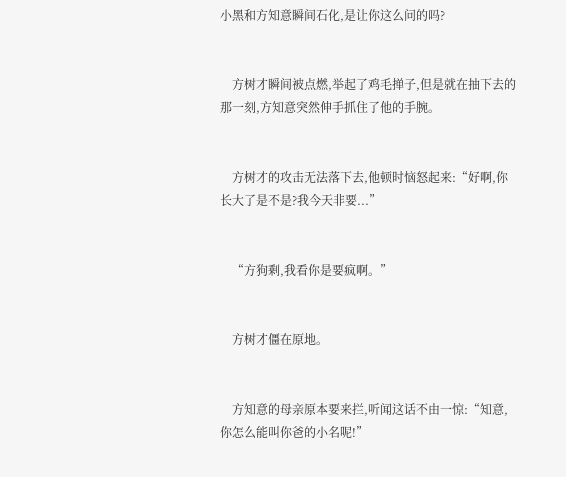小黑和方知意瞬间石化,是让你这么问的吗?


    方树才瞬间被点燃,举起了鸡毛掸子,但是就在抽下去的那一刻,方知意突然伸手抓住了他的手腕。


    方树才的攻击无法落下去,他顿时恼怒起来:“好啊,你长大了是不是?我今天非要...”


    “方狗剩,我看你是要疯啊。”


    方树才僵在原地。


    方知意的母亲原本要来拦,听闻这话不由一惊:“知意,你怎么能叫你爸的小名呢!”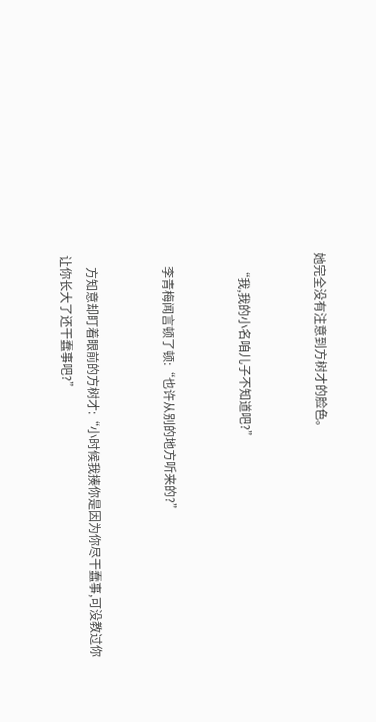她完全没有注意到方树才的脸色。


    “我,我的小名咱儿子不知道吧?”


    李青梅闻言顿了顿:“也许从别的地方听来的?”


    方知意却盯着眼前的方树才:“小时候我揍你是因为你尽干蠢事,可没教过你让你长大了还干蠢事吧?”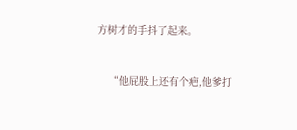方树才的手抖了起来。


    “他屁股上还有个疤,他爹打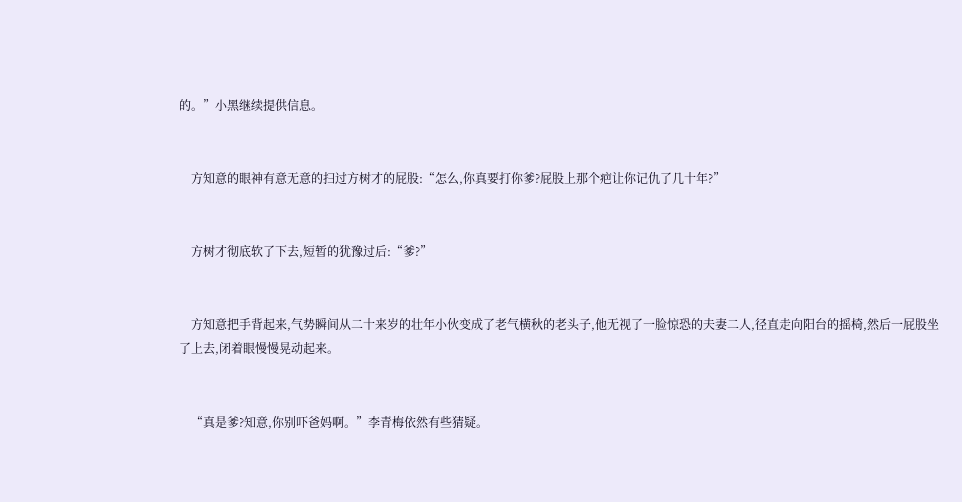的。”小黑继续提供信息。


    方知意的眼神有意无意的扫过方树才的屁股:“怎么,你真要打你爹?屁股上那个疤让你记仇了几十年?”


    方树才彻底软了下去,短暂的犹豫过后:“爹?”


    方知意把手背起来,气势瞬间从二十来岁的壮年小伙变成了老气横秋的老头子,他无视了一脸惊恐的夫妻二人,径直走向阳台的摇椅,然后一屁股坐了上去,闭着眼慢慢晃动起来。


    “真是爹?知意,你别吓爸妈啊。”李青梅依然有些猜疑。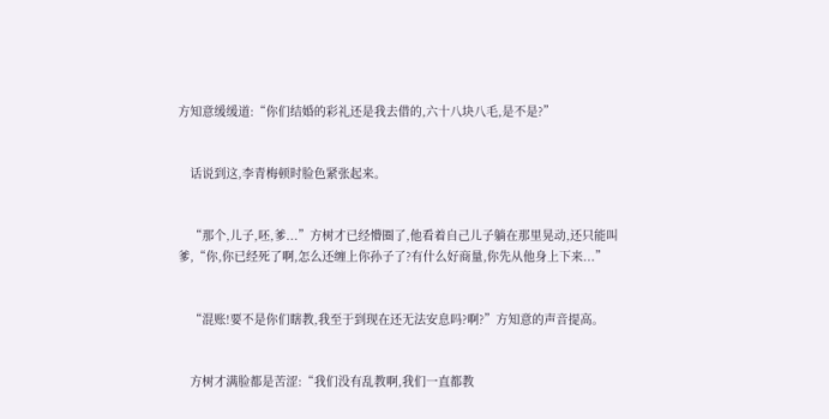方知意缓缓道:“你们结婚的彩礼还是我去借的,六十八块八毛,是不是?”


    话说到这,李青梅顿时脸色紧张起来。


    “那个,儿子,呸,爹...”方树才已经懵圈了,他看着自己儿子躺在那里晃动,还只能叫爹,“你,你已经死了啊,怎么还缠上你孙子了?有什么好商量,你先从他身上下来...”


    “混账!要不是你们瞎教,我至于到现在还无法安息吗?啊?”方知意的声音提高。


    方树才满脸都是苦涩:“我们没有乱教啊,我们一直都教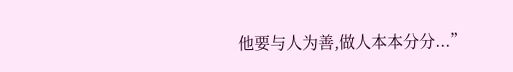他要与人为善,做人本本分分...”